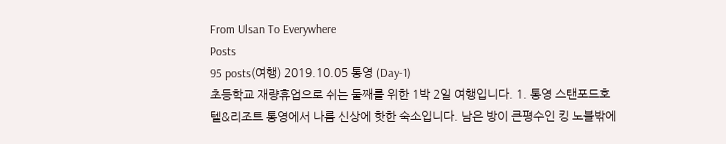From Ulsan To Everywhere
Posts
95 posts(여행) 2019.10.05 통영 (Day-1)
초등학교 재량휴업으로 쉬는 둘째를 위한 1박 2일 여행입니다. 1. 통영 스탠포드호텔&리조트 통영에서 나름 신상에 핫한 숙소입니다. 남은 방이 큰평수인 킹 노블밖에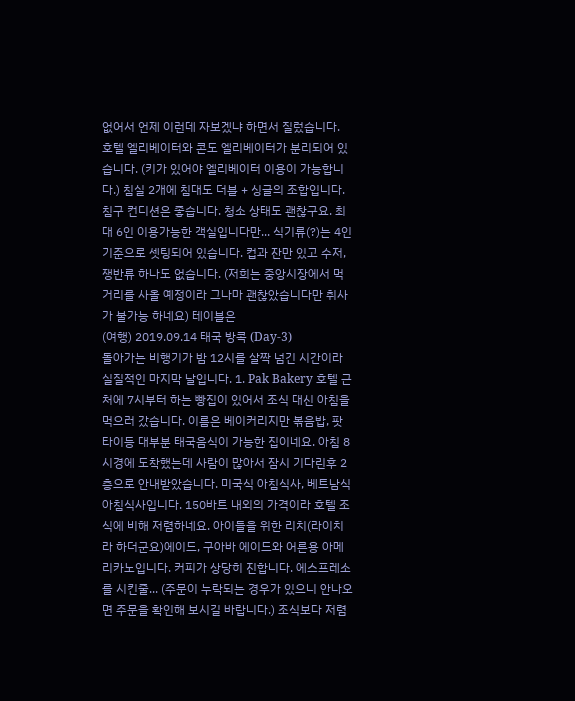없어서 언제 이런데 자보겠냐 하면서 질렀습니다. 호텔 엘리베이터와 콘도 엘리베이터가 분리되어 있습니다. (키가 있어야 엘리베이터 이용이 가능합니다.) 침실 2개에 침대도 더블 + 싱글의 조합입니다. 침구 컨디션은 좋습니다. 청소 상태도 괜찮구요. 최대 6인 이용가능한 객실입니다만... 식기류(?)는 4인 기준으로 셋팅되어 있습니다. 컵과 잔만 있고 수저, 쟁반류 하나도 없습니다. (저희는 중앙시장에서 먹거리를 사올 예정이라 그나마 괜찮았습니다만 취사가 불가능 하네요) 테이블은
(여행) 2019.09.14 태국 방콕 (Day-3)
돌아가는 비행기가 밤 12시를 살짝 넘긴 시간이라 실질적인 마지막 날입니다. 1. Pak Bakery 호텔 근처에 7시부터 하는 빵집이 있어서 조식 대신 아침을 먹으러 갔습니다. 이름은 베이커리지만 볶음밥, 팟타이등 대부분 태국음식이 가능한 집이네요. 아침 8시경에 도착했는데 사람이 많아서 잠시 기다린후 2층으로 안내받았습니다. 미국식 아침식사, 베트남식 아침식사입니다. 150바트 내외의 가격이라 호텔 조식에 비해 저렴하네요. 아이들을 위한 리치(라이치라 하더군요)에이드, 구아바 에이드와 어른용 아메리카노입니다. 커피가 상당히 진합니다. 에스프레소를 시킨줄... (주문이 누락되는 경우가 있으니 안나오면 주문을 확인해 보시길 바랍니다.) 조식보다 저렴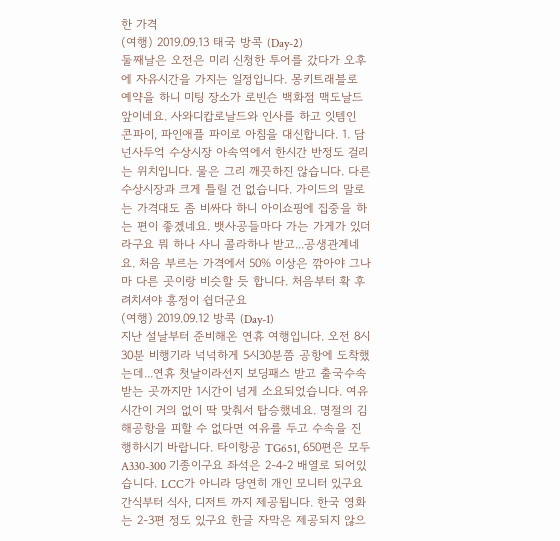한 가격
(여행) 2019.09.13 태국 방콕 (Day-2)
둘째날은 오전은 미리 신청한 투어를 갔다가 오후에 자유시간을 가지는 일정입니다. 몽키트래블로 예약을 하니 미팅 장소가 로빈슨 백화점 맥도날드 앞이네요. 사와디캅로날드와 인사를 하고 잇템인 콘파이, 파인애플 파이로 아침을 대신합니다. 1. 담넌사두억 수상시장 아속역에서 한시간 반정도 걸리는 위치입니다. 물은 그리 깨끗하진 않습니다. 다른 수상시장과 크게 틀릴 건 없습니다. 가이드의 말로는 가격대도 좀 비싸다 하니 아이쇼핑에 집중을 하는 편이 좋겠네요. 뱃사공들마다 가는 가게가 있더라구요 뭐 하나 사니 콜라하나 받고...공생관계네요. 처음 부르는 가격에서 50% 이상은 깎아야 그나마 다른 곳이랑 비슷할 듯 합니다. 처음부터 확 후려치셔야 흥정이 쉽더군요
(여행) 2019.09.12 방콕 (Day-1)
지난 설날부터 준비해온 연휴 여행입니다. 오전 8시 30분 비행기라 넉넉하게 5시30분쯤 공항에 도착했는데...연휴 첫날이라선지 보딩패스 받고 출국수속 받는 곳까지만 1시간이 넘게 소요되었습니다. 여유시간이 거의 없이 딱 맞춰서 탑승했네요. 명절의 김해공항을 피할 수 없다면 여유를 두고 수속을 진행하시기 바랍니다. 타이항공 TG651, 650편은 모두 A330-300 기종이구요 좌석은 2-4-2 배열로 되어있습니다. LCC가 아니라 당연히 개인 모니터 있구요 간식부터 식사, 디저트 까지 제공됩니다. 한국 영화는 2-3편 정도 있구요 한글 자막은 제공되지 않으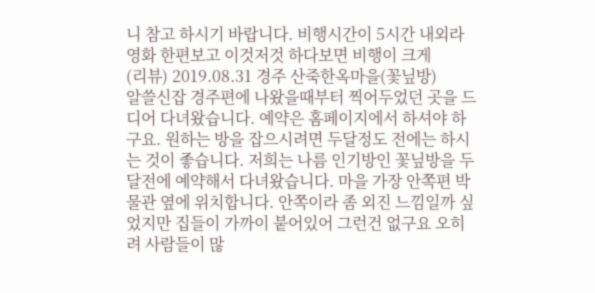니 참고 하시기 바랍니다. 비행시간이 5시간 내외라 영화 한편보고 이것저것 하다보면 비행이 크게
(리뷰) 2019.08.31 경주 산죽한옥마을(꽃닢방)
알쓸신잡 경주편에 나왔을때부터 찍어두었던 곳을 드디어 다녀왔습니다. 예약은 홈페이지에서 하셔야 하구요. 원하는 방을 잡으시려면 두달정도 전에는 하시는 것이 좋습니다. 저희는 나름 인기방인 꽃닢방을 두달전에 예약해서 다녀왔습니다. 마을 가장 안쪽편 박물관 옆에 위치합니다. 안쪽이라 좀 외진 느낌일까 싶었지만 집들이 가까이 붙어있어 그런건 없구요 오히려 사람들이 많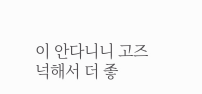이 안다니니 고즈넉해서 더 좋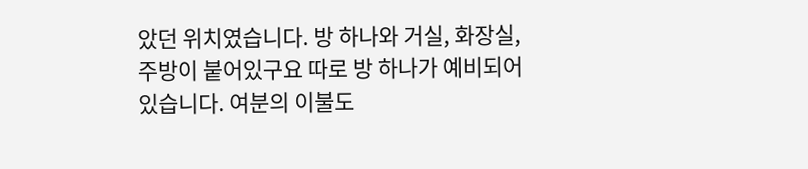았던 위치였습니다. 방 하나와 거실, 화장실, 주방이 붙어있구요 따로 방 하나가 예비되어 있습니다. 여분의 이불도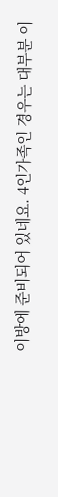이방에 준비되어 있네요. 4인가족인 경우는 대부분 이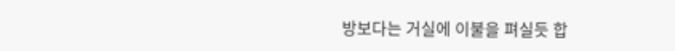방보다는 거실에 이불을 펴실듯 합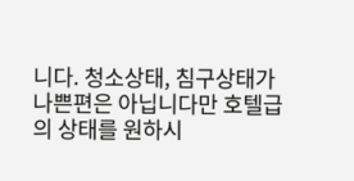니다. 청소상태, 침구상태가 나쁜편은 아닙니다만 호텔급의 상태를 원하시